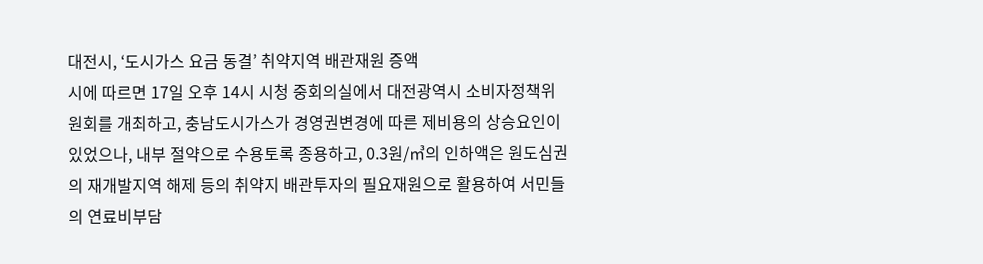대전시, ‘도시가스 요금 동결’ 취약지역 배관재원 증액
시에 따르면 17일 오후 14시 시청 중회의실에서 대전광역시 소비자정책위원회를 개최하고, 충남도시가스가 경영권변경에 따른 제비용의 상승요인이 있었으나, 내부 절약으로 수용토록 종용하고, 0.3원/㎥의 인하액은 원도심권의 재개발지역 해제 등의 취약지 배관투자의 필요재원으로 활용하여 서민들의 연료비부담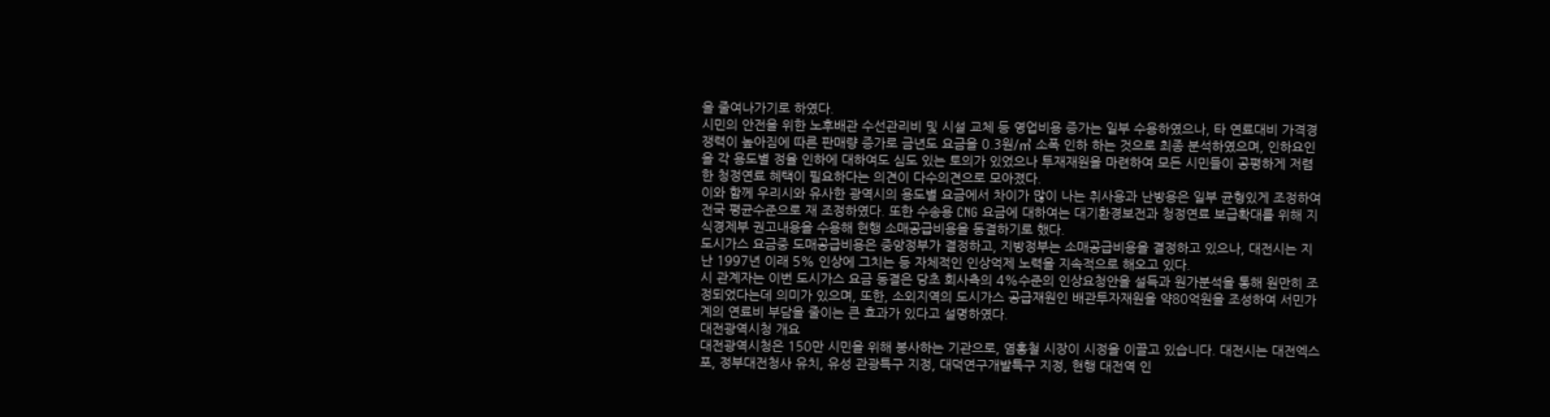을 줄여나가기로 하였다.
시민의 안전을 위한 노후배관 수선관리비 및 시설 교체 등 영업비용 증가는 일부 수용하였으나, 타 연료대비 가격경쟁력이 높아짐에 따른 판매량 증가로 금년도 요금을 0.3원/㎥ 소폭 인하 하는 것으로 최종 분석하였으며, 인하요인을 각 용도별 정율 인하에 대하여도 심도 있는 토의가 있었으나 투재재원을 마련하여 모든 시민들이 공평하게 저렴한 청정연료 혜택이 필요하다는 의견이 다수의견으로 모아졌다.
이와 함께 우리시와 유사한 광역시의 용도별 요금에서 차이가 많이 나는 취사용과 난방용은 일부 균형있게 조정하여 전국 평균수준으로 재 조정하였다. 또한 수송용 CNG 요금에 대하여는 대기환경보전과 청정연료 보급확대를 위해 지식경제부 권고내용을 수용해 현행 소매공급비용을 동결하기로 했다.
도시가스 요금중 도매공급비용은 중앙정부가 결정하고, 지방정부는 소매공급비용을 결정하고 있으나, 대전시는 지난 1997년 이래 5% 인상에 그치는 등 자체적인 인상억제 노력을 지속적으로 해오고 있다.
시 관계자는 이번 도시가스 요금 동결은 당초 회사측의 4%수준의 인상요청안을 설득과 원가분석을 통해 원만히 조정되었다는데 의미가 있으며, 또한, 소외지역의 도시가스 공급재원인 배관투자재원을 약80억원을 조성하여 서민가계의 연료비 부담을 줄이는 큰 효과가 있다고 설명하였다.
대전광역시청 개요
대전광역시청은 150만 시민을 위해 봉사하는 기관으로, 염홍철 시장이 시정을 이끌고 있습니다. 대전시는 대전엑스포, 정부대전청사 유치, 유성 관광특구 지정, 대덕연구개발특구 지정, 현행 대전역 인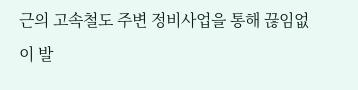근의 고속철도 주변 정비사업을 통해 끊임없이 발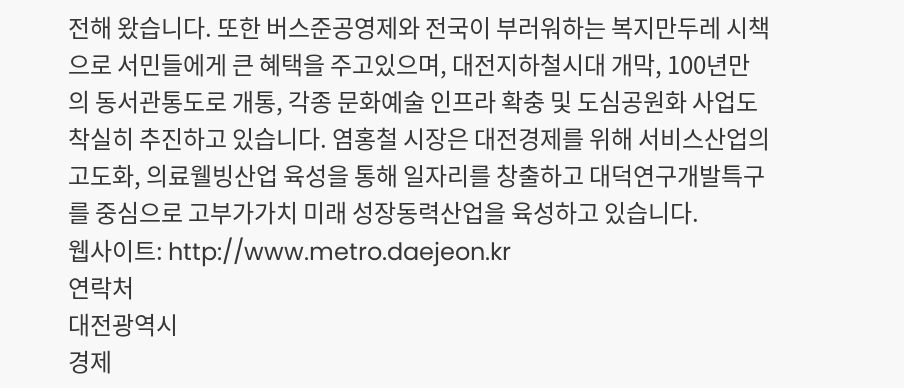전해 왔습니다. 또한 버스준공영제와 전국이 부러워하는 복지만두레 시책으로 서민들에게 큰 혜택을 주고있으며, 대전지하철시대 개막, 100년만의 동서관통도로 개통, 각종 문화예술 인프라 확충 및 도심공원화 사업도 착실히 추진하고 있습니다. 염홍철 시장은 대전경제를 위해 서비스산업의 고도화, 의료웰빙산업 육성을 통해 일자리를 창출하고 대덕연구개발특구를 중심으로 고부가가치 미래 성장동력산업을 육성하고 있습니다.
웹사이트: http://www.metro.daejeon.kr
연락처
대전광역시
경제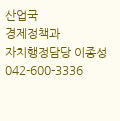산업국
경제정책과
자치행정담당 이종성
042-600-3336